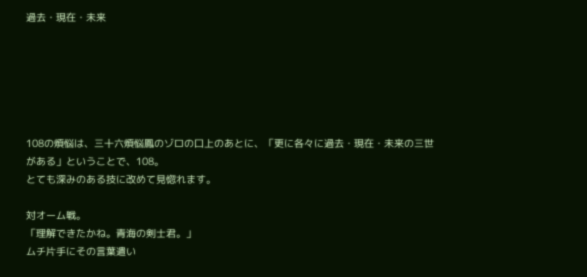過去・現在・未来






108の煩悩は、三十六煩悩鳳のゾロの口上のあとに、「更に各々に過去・現在・未来の三世がある」ということで、108。
とても深みのある技に改めて見惚れます。

対オーム戦。
「理解できたかね。青海の剣士君。」
ムチ片手にその言葉遣い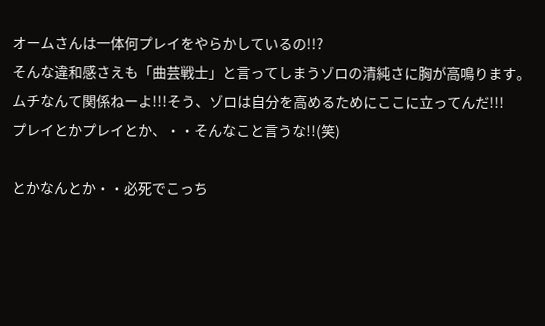オームさんは一体何プレイをやらかしているの!!?
そんな違和感さえも「曲芸戦士」と言ってしまうゾロの清純さに胸が高鳴ります。
ムチなんて関係ねーよ!!!そう、ゾロは自分を高めるためにここに立ってんだ!!!
プレイとかプレイとか、・・そんなこと言うな!!(笑)

とかなんとか・・必死でこっち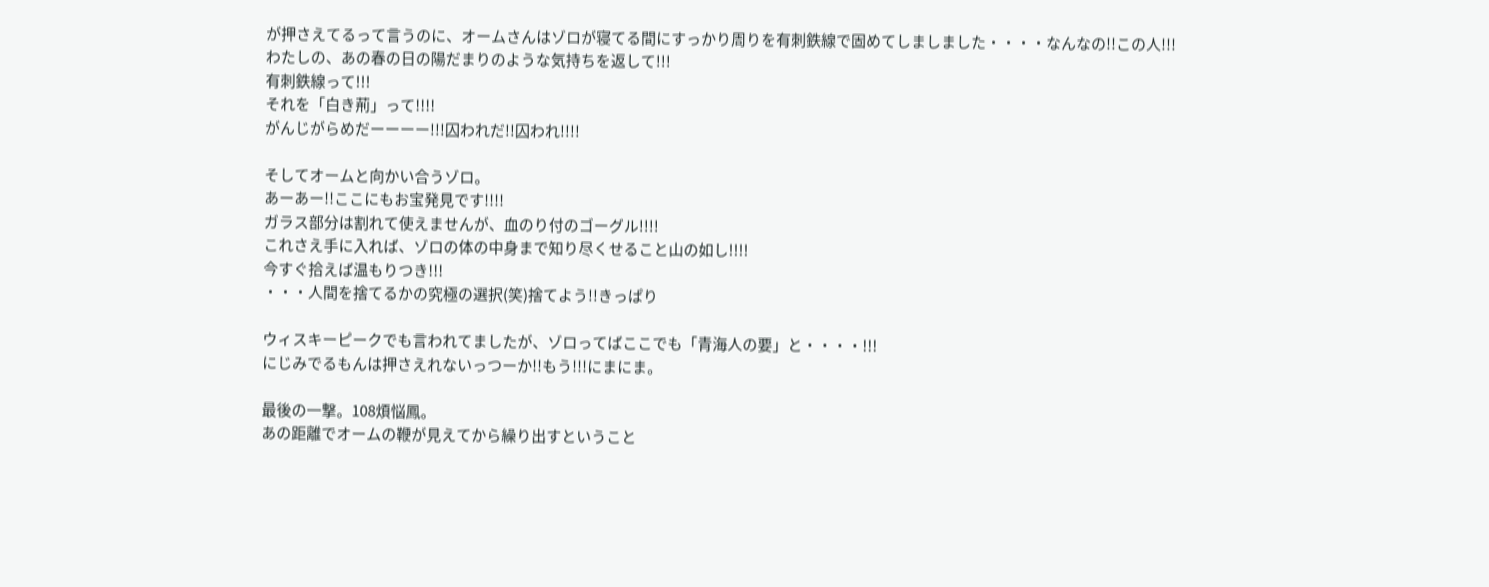が押さえてるって言うのに、オームさんはゾロが寝てる間にすっかり周りを有刺鉄線で固めてしましました・・・・なんなの!!この人!!!
わたしの、あの春の日の陽だまりのような気持ちを返して!!!
有刺鉄線って!!!
それを「白き荊」って!!!!
がんじがらめだーーーー!!!囚われだ!!囚われ!!!!

そしてオームと向かい合うゾロ。
あーあー!!ここにもお宝発見です!!!!
ガラス部分は割れて使えませんが、血のり付のゴーグル!!!!
これさえ手に入れば、ゾロの体の中身まで知り尽くせること山の如し!!!!
今すぐ拾えば温もりつき!!!
・・・人間を捨てるかの究極の選択(笑)捨てよう!!きっぱり

ウィスキーピークでも言われてましたが、ゾロってばここでも「青海人の要」と・・・・!!!
にじみでるもんは押さえれないっつーか!!もう!!!にまにま。

最後の一撃。108煩悩鳳。
あの距離でオームの鞭が見えてから繰り出すということ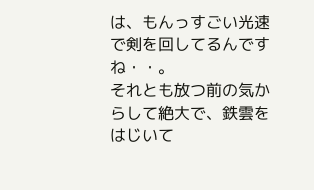は、もんっすごい光速で剣を回してるんですね・・。
それとも放つ前の気からして絶大で、鉄雲をはじいて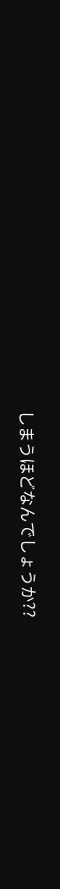しまうほどなんでしょうか??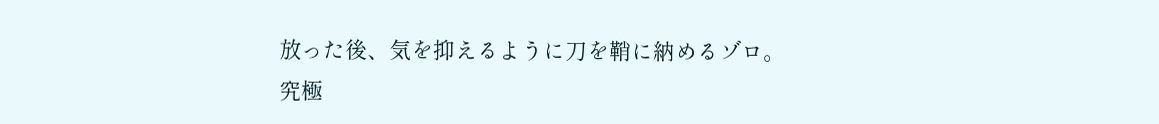放った後、気を抑えるように刀を鞘に納めるゾロ。
究極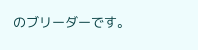のブリーダーです。